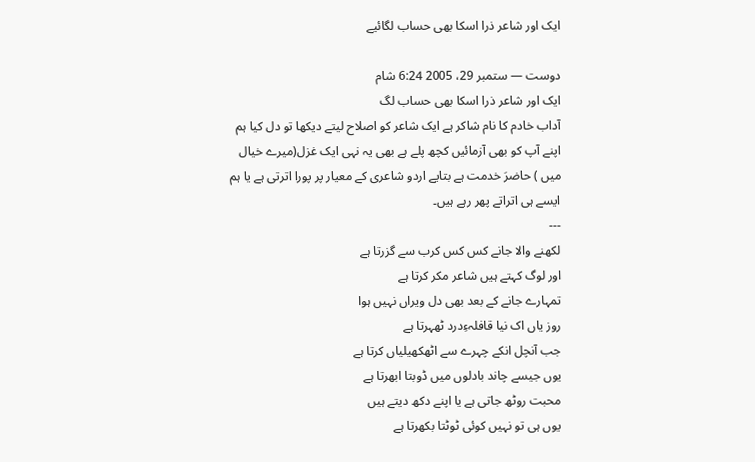ایک اور شاعر ذرا اسکا بھی حساب لگائیے

دوست — ستمبر 29، 2005 6:24 شام
ایک اور شاعر ذرا اسکا بھی حساب لگ
آداب خادم کا نام شاکر ہے ایک شاعر کو اصلاح لیتے دیکھا تو دل کیا ہم اپنے آپ کو بھی آزمائیں کچھ پلے ہے بھی یہ نہی ایک غزل(میرے خیال میں ) حاضرَ خدمت ہے بتایے اردو شاعری کے معیار پر پورا اترتی ہے یا ہم ایسے ہی اتراتے پھر رہے ہیں۔
---
لکھنے والا جانے کس کس کرب سے گزرتا ہے
اور لوگ کہتے ہیں شاعر مکر کرتا ہے
تمہارے جانے کے بعد بھی دل ویراں نہیں ہوا
روز یاں اک نیا قافلہءِدرد ٹھہرتا ہے
جب آنچل انکے چہرے سے اٹھکھیلیاں کرتا ہے
یوں جیسے چاند بادلوں میں ڈوبتا ابھرتا ہے
محبت روٹھ جاتی ہے یا اپنے دکھ دیتے ہیں
یوں ہی تو نہیں کوئی ٹوٹتا بکھرتا ہے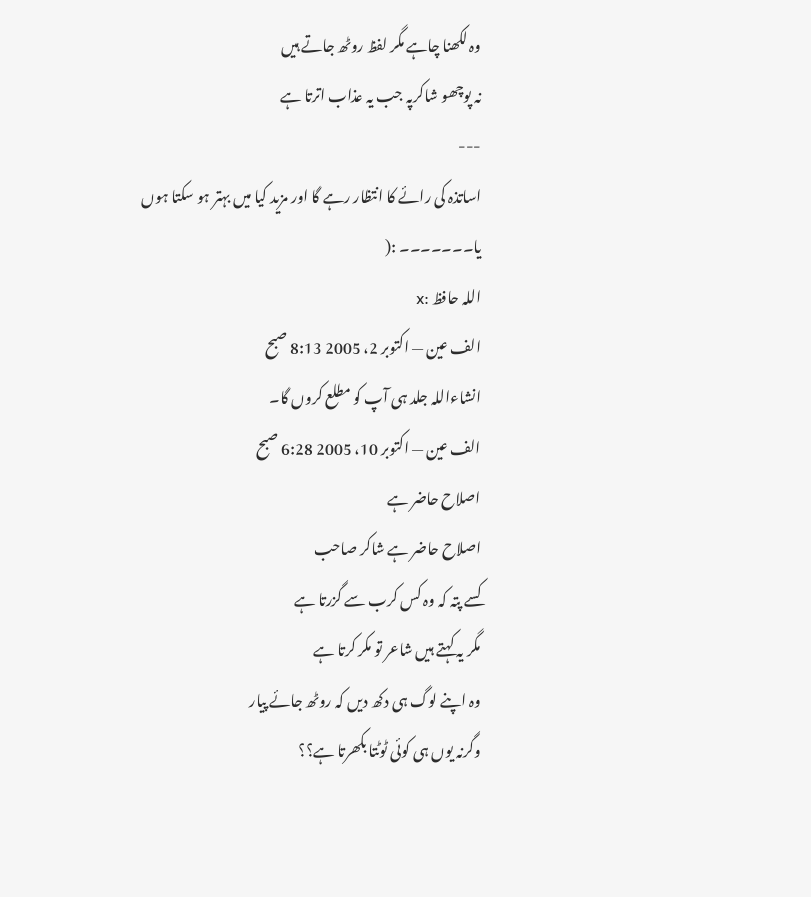وہ لکھنا چاہے مگر لفظ روٹھ جاتے ہیں
نہ پوچھو شاکرپہ جب یہ عذاب اترتا ہے
---
اساتذہ کی رائے کا انتظار رہے گا اور مزید کیا میں بہتر ہو سکتا ہوں یا۔۔۔۔۔۔۔ :(
اللہ حافظ :x
الف عین — اکتوبر 2، 2005 8:13 صبح
انشاءاللہ جلد ہی آپ کو مطلع کروں گا۔
الف عین — اکتوبر 10، 2005 6:28 صبح
اصلاح حاضر ہے
اصلاح حاضر ہے شاکر صاحب
کسے پتہ کہ وہ کس کرب سے گزرتا ہے
مگر یہ کہتے ہیں شاعر تو مکر کرتا ہے
وہ اپنے لوگ ہی دکھ دیں کہ روٹھ جائے پیار
وگرنہ یوں ہی کوئی ٹوٹتا بکھرتا ہے؟؟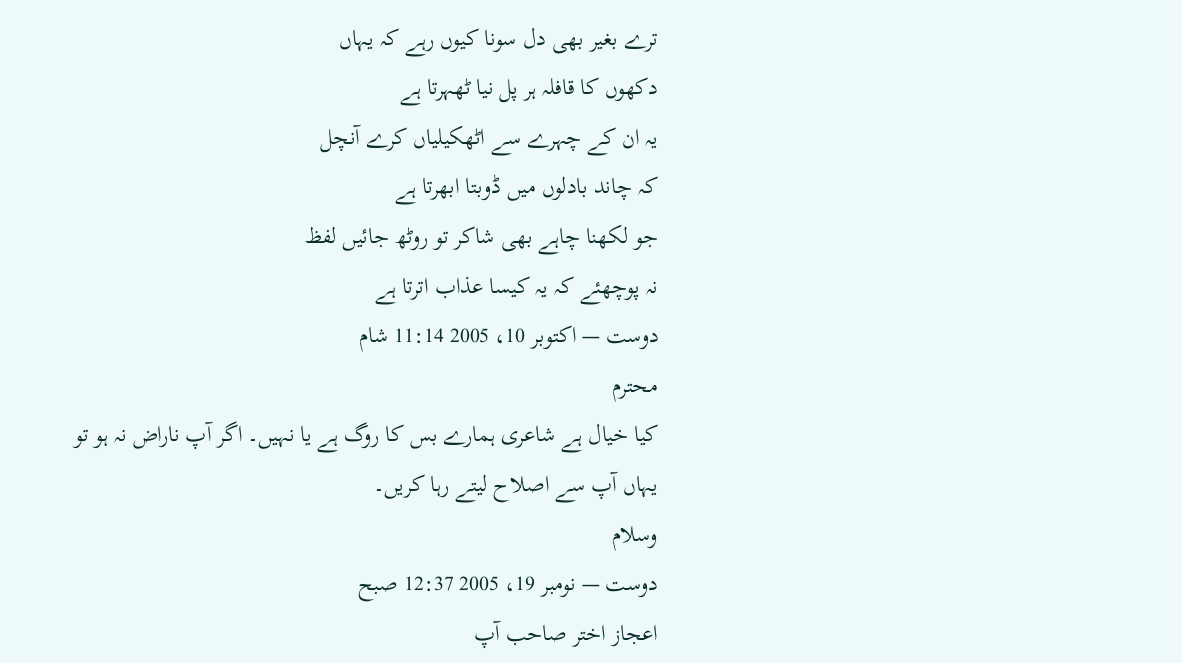ترے بغیر بھی دل سونا کیوں رہے کہ یہاں
دکھوں کا قافلہ ہر پل نیا ٹھہرتا ہے
یہ ان کے چہرے سے اٹھکیلیاں کرے آنچل
کہ چاند بادلوں میں ڈوبتا ابھرتا ہے
جو لکھنا چاہے بھی شاکر تو روٹھ جائیں لفظ
نہ پوچھئے کہ یہ کیسا عذاب اترتا ہے
دوست — اکتوبر 10، 2005 11:14 شام
محترم
کیا خیال ہے شاعری ہمارے بس کا روگ ہے یا نہیں۔ اگر آپ ناراض نہ ہو تو یہاں آپ سے اصلاح لیتے رہا کریں۔
وسلام
دوست — نومبر 19، 2005 12:37 صبح
اعجاز اختر صاحب آپ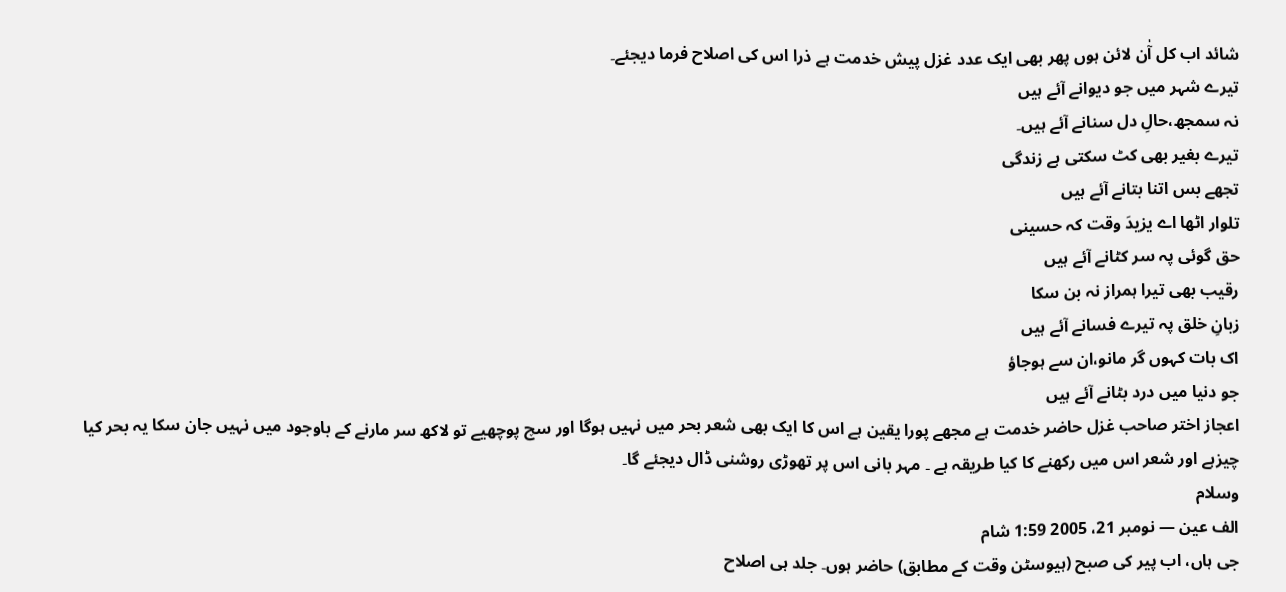شائد اب کل آٰن لائن ہوں پھر بھی ایک عدد غزل پیش خدمت ہے ذرا اس کی اصلاح فرما دیجئے۔
تیرے شہر میں جو دیوانے آئے ہیں
نہ سمجھ،حالِ دل سنانے آئے ہیں۔
تیرے بغیر بھی کٹ سکتی ہے زندگی
تجھے بس اتنا بتانے آئے ہیں
تلوار اٹھا اے یزیدَ وقت کہ حسینی
حق گوئی پہ سر کٹانے آئے ہیں
رقیب بھی تیرا ہمراز نہ بن سکا
زبانِ خلق پہ تیرے فسانے آئے ہیں
اک بات کہوں گر مانو،ان سے ہوجاؤ
جو دنیا میں درد بٹانے آئے ہیں
اعجاز اختر صاحب غزل حاضر خدمت ہے مجھے پورا یقین ہے اس کا ایک بھی شعر بحر میں نہیں ہوگا اور سچ پوچھیے تو لاکھ سر مارنے کے باوجود میں نہیں جان سکا یہ بحر کیا چیزہے اور شعر اس میں رکھنے کا کیا طریقہ ہے ۔ مہر بانی اس پر تھوڑی روشنی ڈال دیجئے گا۔
وسلام
الف عین — نومبر 21، 2005 1:59 شام
جی ہاں، اب پیر کی صبح (ہیوسٹن وقت کے مطابق) حاضر ہوں۔ جلد ہی اصلاح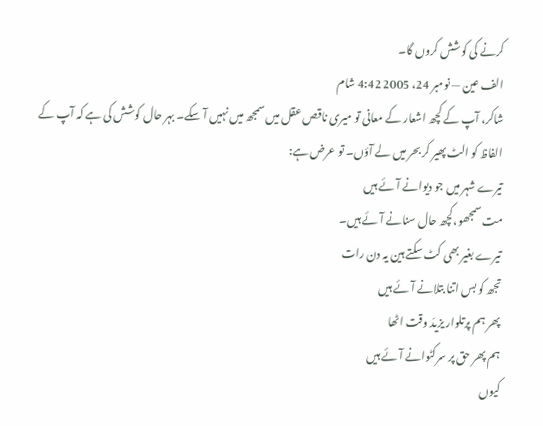کرنے کی کوشش کروں گا۔
الف عین — نومبر 24، 2005 4:42 شام
شاکر، آپ کے کچھ اشعار کے معانی تو میری ناقص عقل میں سمجھ میں نہیں آ سکے۔ بہر حال کوشش کی ہے کہ آپ کے الفاظ کو الٹ پھیر کر بحر میں لے آؤں۔ تو عرض ہے:
تیرے شہر میں جو دیوانے آئے ہیں
مت سمجھو،کچھ حال سنانے آئے ہیں۔
تیرے بغیر بھی کٹ سکتے ہین یہ دن رات
تجھ کو بس اتنا بتلانے آئے ہیں
پھر ہم پرتلوار یزیدَ وقت اٹھا
ہم پھر حق پر سرکٹوانے آئے ہیں
کیوں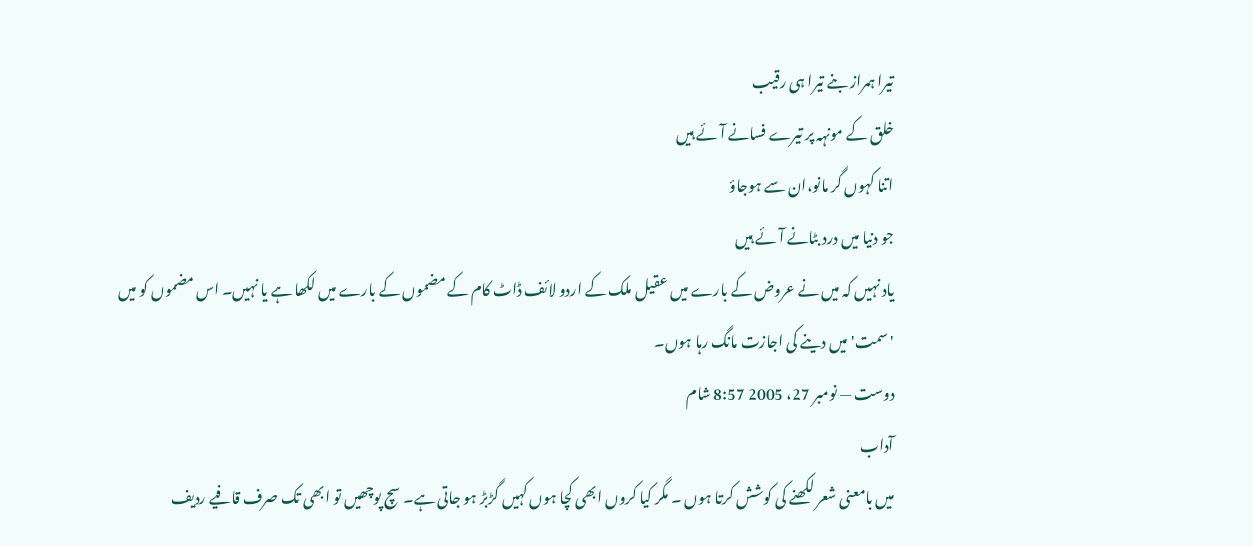تیرا ہمراز بنے تیرا ہی رقیب
خلق کے مونہہ پر تیرے فسانے آئے ہیں
اتنا کہوں گر مانو،ان سے ہوجاؤ
جو دنیا میں درد بٹانے آئے ہیں
یاد نہیں کہ میں نے عروض کے بارے میں عقیل ملک کے اردو لائف ڈاٹ کام کے مضموں کے بارے میں لکھا ہے یا نہیں۔ اس مضموں کو میں 'سمت'میں دینے کی اجازت مانگ رہا ہوں۔
دوست — نومبر 27، 2005 8:57 شام
آداب
میں بامعنی شعر لکھنے کی کوشش کرتا ہوں ۔ مگر کیا کروں ابھی کچا ہوں کہیں گڑبڑ ہو جاتی ہے۔ سچ پوچھیں تو ابھی تک صرف قافیے ردیف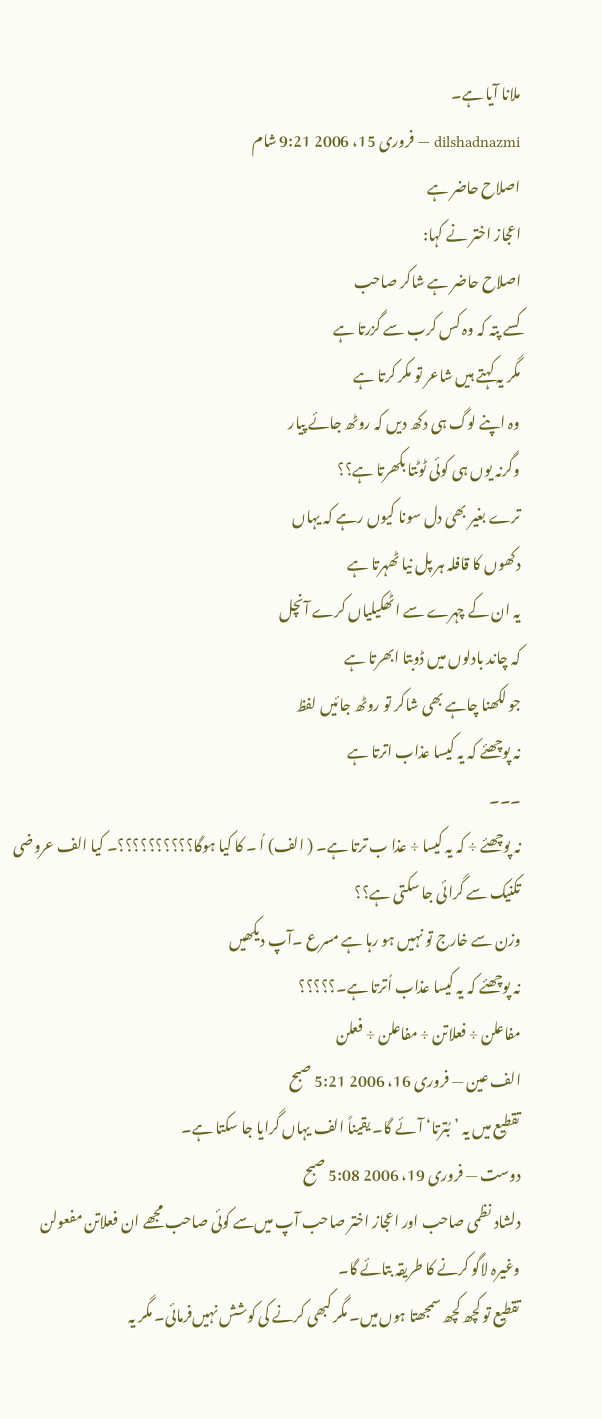ملانا آیا ہے۔
dilshadnazmi — فروری 15، 2006 9:21 شام
اصلاح حاضر ہے
اعجاز اختر نے کہا:
اصلاح حاضر ہے شاکر صاحب
کسے پتہ کہ وہ کس کرب سے گزرتا ہے
مگر یہ کہتے ہیں شاعر تو مکر کرتا ہے
وہ اپنے لوگ ہی دکھ دیں کہ روٹھ جائے پیار
وگرنہ یوں ہی کوئی ٹوٹتا بکھرتا ہے؟؟
ترے بغیر بھی دل سونا کیوں رہے کہ یہاں
دکھوں کا قافلہ ہر پل نیا ٹھہرتا ہے
یہ ان کے چہرے سے اٹھکیلیاں کرے آنچل
کہ چاند بادلوں میں ڈوبتا ابھرتا ہے
جو لکھنا چاہے بھی شاکر تو روٹھ جائیں لفظ
نہ پوچھئے کہ یہ کیسا عذاب اترتا ہے
۔۔۔
نہ پوچھئے ÷ کہ یہ کیسا ÷ عذا ب ترتا ہے۔ ( الف) اُ ۔ کا کیا ہوگا؟؟؟؟؟؟؟؟؟؟۔ کیا الف عروضی تکنیک سے گرائی جا سکتی ہے؟؟
وزن سے خارج تو نہیں ہو رہا ہے مسرع ۔آپ دیکھیں
نہ پوچھئے کہ یہ کیسا عذاب اُترتا ہے۔؟؟؟؟؟
مفاعلن ÷ فعلاتن ÷ مفاعلن ÷ فعلن
الف عین — فروری 16، 2006 5:21 صبح
تقطیع میں یہ ’بُترتا‘ آئے گا۔ یقیناً الف یہاں گرایا جا سکتا ہے۔
دوست — فروری 19، 2006 5:08 صبح
دلشاد نظمی صاحب اور اعجاز اختر صاحب آپ میں‌سے کوئی صاحب مجھے ان فعلاتن مفعولن وغیرہ لاگو کرنے کا طریقہ بتائے گا۔
تقطیع تو کچھ کچھ سمجھتا ہوں‌میں۔ مگر کبھی کرنے کی کوشش نہیں‌فرمائی۔ مگر یہ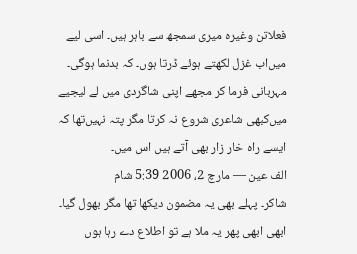فعلاتن وغیرہ میری سمجھ سے باہر ہیں۔ اسی لیے میں‌اب غزل لکھتے ہوئے ڈرتا ہوں۔ کہ بدنما ہوگی۔
مہربانی فرما کر مجھے اپنی شاگردی میں لے لیجیے میں‌کبھی شاعری شروع نہ کرتا مگر پتہ نہیں‌تھا کہ ایسے راہ خار زار بھی آتے ہیں‌ اس میں۔
الف عین — مارچ 2، 2006 5:39 شام
شاکر۔ پہلے بھی یہ مضمون دیکھا تھا مگر بھول گیا۔ ابھی ابھی پھر یہ ملا ہے تو اطلاع دے رہا ہوں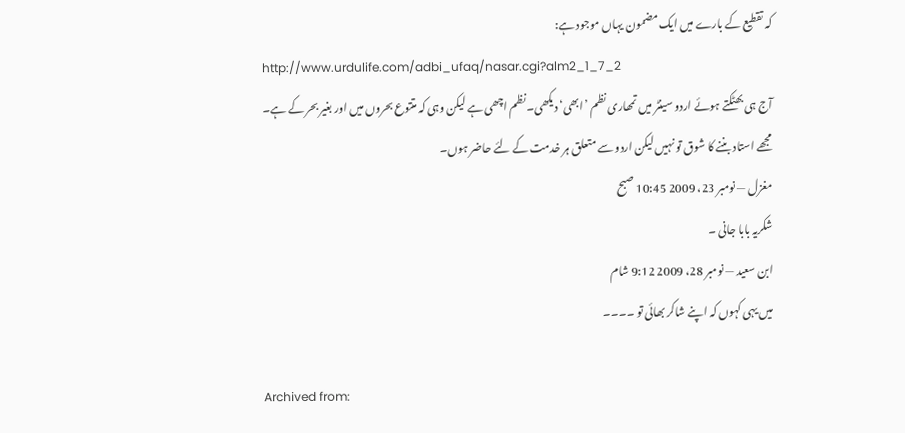کہ تقطیع کے بارے میں ایک مضمون یہاں موجود ہے:
http://www.urdulife.com/adbi_ufaq/nasar.cgi?alm2_1_7_2
آج ہی بھٹکتے ہوئے اردو سینٹر میں تمھاری نظم ’ابھی‘ دیکھی۔ نظم اچھی ہے لیکن وہی کہ متتوع بحروں میں اور بغیر بحر کے ہے۔
مجھے استاد بننے کا شوق تو نہیں لیکن اردو سے متعلق ہر خدمت کے لئے حاضر ہوں۔
مغزل — نومبر 23، 2009 10:45 صبح
شکریہ بابا جانی ۔
ابن سعید — نومبر 28، 2009 9:12 شام
میں یہی کہوں کہ اپنے شاکر بھائی تو ۔۔۔۔

Archived from: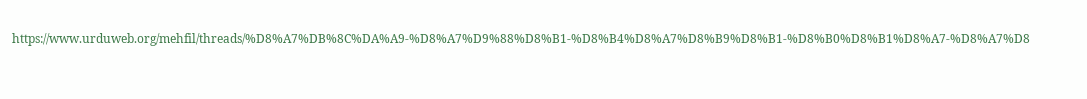https://www.urduweb.org/mehfil/threads/%D8%A7%DB%8C%DA%A9-%D8%A7%D9%88%D8%B1-%D8%B4%D8%A7%D8%B9%D8%B1-%D8%B0%D8%B1%D8%A7-%D8%A7%D8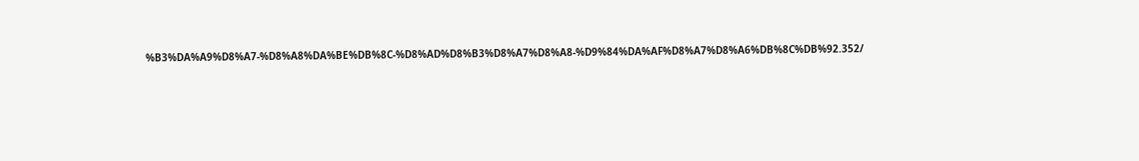%B3%DA%A9%D8%A7-%D8%A8%DA%BE%DB%8C-%D8%AD%D8%B3%D8%A7%D8%A8-%D9%84%DA%AF%D8%A7%D8%A6%DB%8C%DB%92.352/